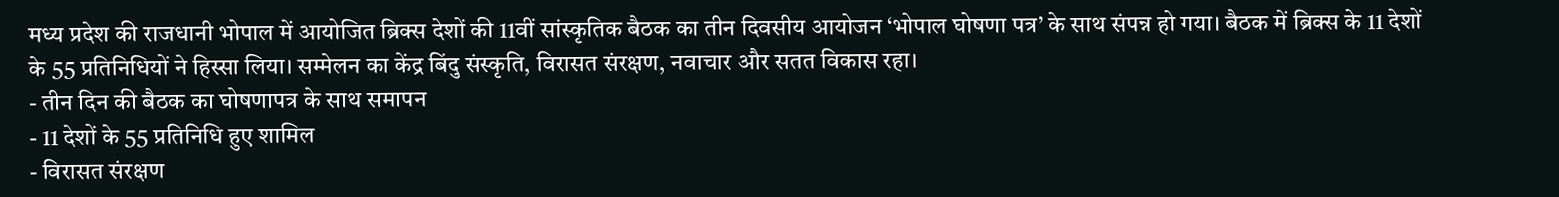मध्य प्रदेश की राजधानी भोपाल में आयोजित ब्रिक्स देशों की 11वीं सांस्कृतिक बैठक का तीन दिवसीय आयोजन ‘भोपाल घोषणा पत्र’ के साथ संपन्न हो गया। बैठक में ब्रिक्स के 11 देशों के 55 प्रतिनिधियों ने हिस्सा लिया। सम्मेलन का केंद्र बिंदु संस्कृति, विरासत संरक्षण, नवाचार और सतत विकास रहा।
- तीन दिन की बैठक का घोषणापत्र के साथ समापन
- 11 देशों के 55 प्रतिनिधि हुए शामिल
- विरासत संरक्षण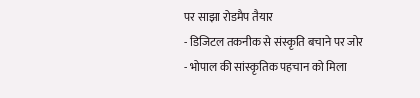पर साझा रोडमैप तैयार
- डिजिटल तकनीक से संस्कृति बचाने पर जोर
- भोपाल की सांस्कृतिक पहचान को मिला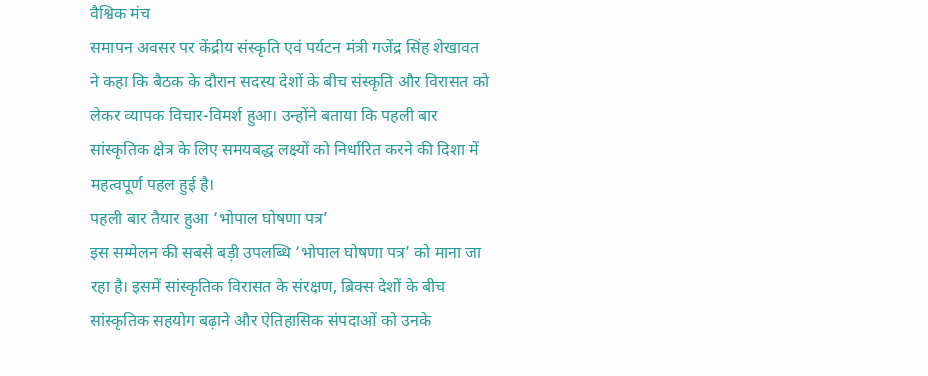वैश्विक मंच
समापन अवसर पर केंद्रीय संस्कृति एवं पर्यटन मंत्री गजेंद्र सिंह शेखावत ने कहा कि बैठक के दौरान सदस्य देशों के बीच संस्कृति और विरासत को लेकर व्यापक विचार-विमर्श हुआ। उन्होंने बताया कि पहली बार सांस्कृतिक क्षेत्र के लिए समयबद्ध लक्ष्यों को निर्धारित करने की दिशा में महत्वपूर्ण पहल हुई है।
पहली बार तैयार हुआ ‘भोपाल घोषणा पत्र’
इस सम्मेलन की सबसे बड़ी उपलब्धि ‘भोपाल घोषणा पत्र’ को माना जा रहा है। इसमें सांस्कृतिक विरासत के संरक्षण, ब्रिक्स देशों के बीच सांस्कृतिक सहयोग बढ़ाने और ऐतिहासिक संपदाओं को उनके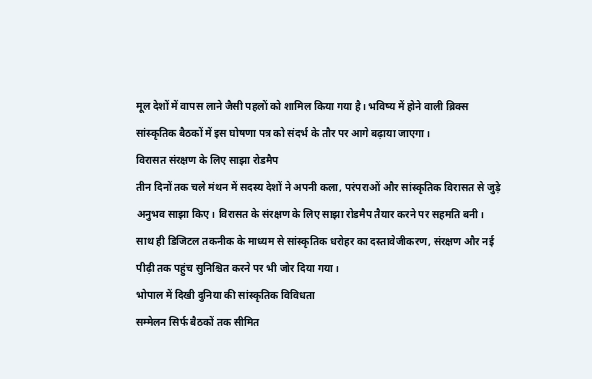मूल देशों में वापस लाने जैसी पहलों को शामिल किया गया है। भविष्य में होने वाली ब्रिक्स सांस्कृतिक बैठकों में इस घोषणा पत्र को संदर्भ के तौर पर आगे बढ़ाया जाएगा।
विरासत संरक्षण के लिए साझा रोडमैप
तीन दिनों तक चले मंथन में सदस्य देशों ने अपनी कला, परंपराओं और सांस्कृतिक विरासत से जुड़े अनुभव साझा किए। विरासत के संरक्षण के लिए साझा रोडमैप तैयार करने पर सहमति बनी। साथ ही डिजिटल तकनीक के माध्यम से सांस्कृतिक धरोहर का दस्तावेजीकरण, संरक्षण और नई पीढ़ी तक पहुंच सुनिश्चित करने पर भी जोर दिया गया।
भोपाल में दिखी दुनिया की सांस्कृतिक विविधता
सम्मेलन सिर्फ बैठकों तक सीमित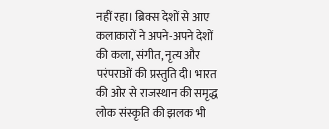नहीं रहा। ब्रिक्स देशों से आए कलाकारों ने अपने-अपने देशों की कला, संगीत, नृत्य और परंपराओं की प्रस्तुति दी। भारत की ओर से राजस्थान की समृद्ध लोक संस्कृति की झलक भी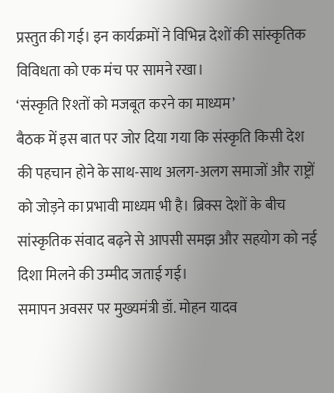प्रस्तुत की गई। इन कार्यक्रमों ने विभिन्न देशों की सांस्कृतिक विविधता को एक मंच पर सामने रखा।
‘संस्कृति रिश्तों को मजबूत करने का माध्यम’
बैठक में इस बात पर जोर दिया गया कि संस्कृति किसी देश की पहचान होने के साथ-साथ अलग-अलग समाजों और राष्ट्रों को जोड़ने का प्रभावी माध्यम भी है। ब्रिक्स देशों के बीच सांस्कृतिक संवाद बढ़ने से आपसी समझ और सहयोग को नई दिशा मिलने की उम्मीद जताई गई।
समापन अवसर पर मुख्यमंत्री डॉ. मोहन यादव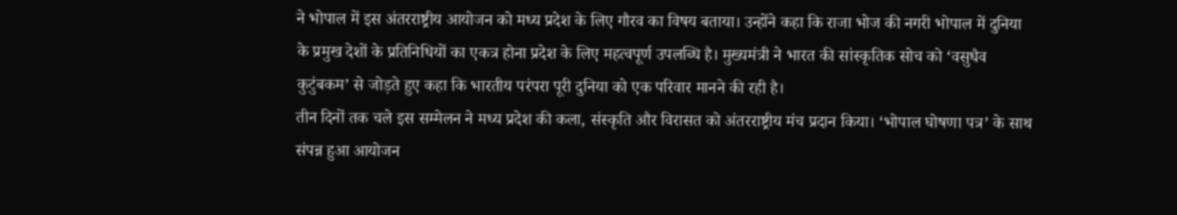ने भोपाल में इस अंतरराष्ट्रीय आयोजन को मध्य प्रदेश के लिए गौरव का विषय बताया। उन्होंने कहा कि राजा भोज की नगरी भोपाल में दुनिया के प्रमुख देशों के प्रतिनिधियों का एकत्र होना प्रदेश के लिए महत्वपूर्ण उपलब्धि है। मुख्यमंत्री ने भारत की सांस्कृतिक सोच को ‘वसुधैव कुटुंबकम’ से जोड़ते हुए कहा कि भारतीय परंपरा पूरी दुनिया को एक परिवार मानने की रही है।
तीन दिनों तक चले इस सम्मेलन ने मध्य प्रदेश की कला, संस्कृति और विरासत को अंतरराष्ट्रीय मंच प्रदान किया। ‘भोपाल घोषणा पत्र’ के साथ संपन्न हुआ आयोजन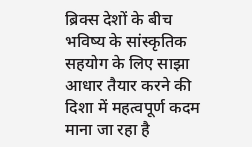ब्रिक्स देशों के बीच भविष्य के सांस्कृतिक सहयोग के लिए साझा आधार तैयार करने की दिशा में महत्वपूर्ण कदम माना जा रहा है